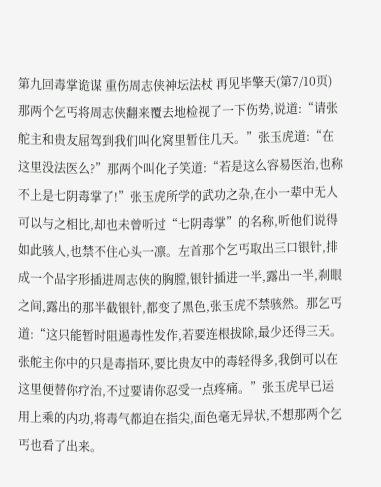第九回毒掌诡谋 重伤周志侠神坛法杖 再见毕擎天(第7/10页)
那两个乞丐将周志侠翻来覆去地检视了一下伤势,说道:“请张舵主和贵友屈驾到我们叫化窝里暂住几天。”张玉虎道:“在这里没法医么?”那两个叫化子笑道:“若是这么容易医治,也称不上是七阴毒掌了!”张玉虎所学的武功之杂,在小一辈中无人可以与之相比,却也未曾听过“七阴毒掌”的名称,听他们说得如此骇人,也禁不住心头一凛。左首那个乞丐取出三口银针,排成一个品字形插进周志侠的胸膛,银针插进一半,露出一半,刹眼之间,露出的那半截银针,都变了黑色,张玉虎不禁骇然。那乞丐道:“这只能暂时阻遏毒性发作,若要连根拔除,最少还得三天。张舵主你中的只是毒指环,要比贵友中的毒轻得多,我倒可以在这里便替你疗治,不过要请你忍受一点疼痛。”张玉虎早已运用上乘的内功,将毒气都迫在指尖,面色毫无异状,不想那两个乞丐也看了出来。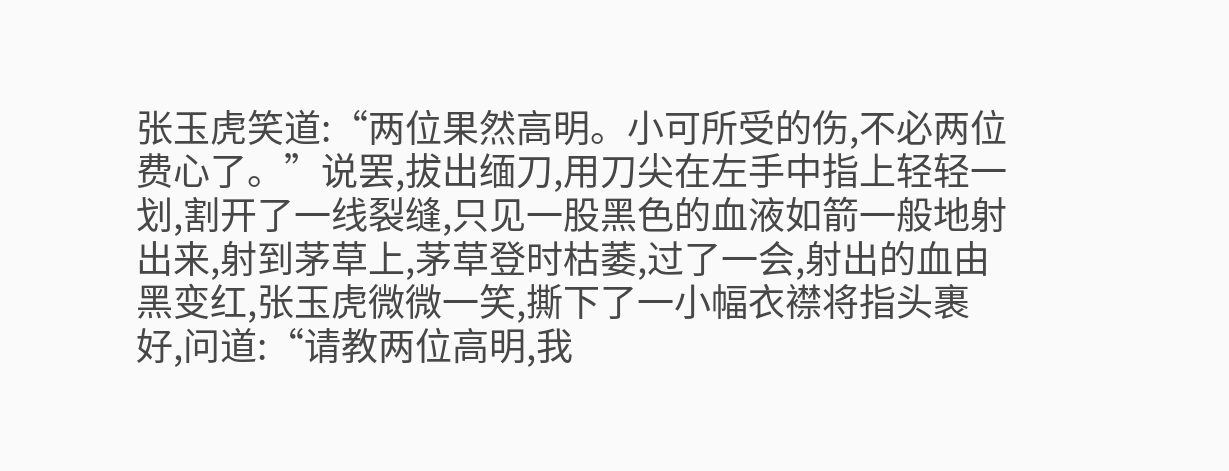张玉虎笑道:“两位果然高明。小可所受的伤,不必两位费心了。”说罢,拔出缅刀,用刀尖在左手中指上轻轻一划,割开了一线裂缝,只见一股黑色的血液如箭一般地射出来,射到茅草上,茅草登时枯萎,过了一会,射出的血由黑变红,张玉虎微微一笑,撕下了一小幅衣襟将指头裹好,问道:“请教两位高明,我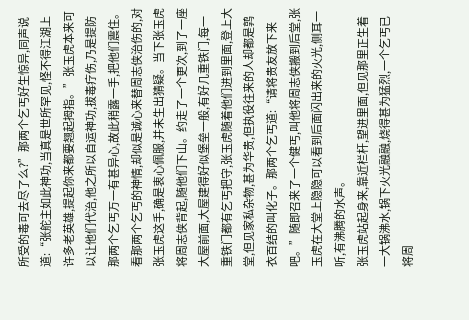所受的毒可去尽了么?”那两个乞丐好生惊异,同声说道:“张舵主如此神功,当真是世所罕见,怪不得江湖上许多老英雄,提起你来都要翘起拇指。”张玉虎本来可以让他们代治,他之所以自运神功,拔毒疗伤,乃是提防那两个乞丐万一有甚异心,故此稍露一手,把他们震住。
看那两个乞丐的神情,却似是诚心来替周志侠治伤的,对张玉虎这手,确是衷心佩服,并未生出猜疑。当下张玉虎将周志侠背起,随他们下山。约走了一个更次,到了一座大屋前面,大屋建得好似堡垒一般,有好几重铁门,每一重铁门都有乞丐把守,张玉虎随着他们进到里面,登上大堂,但见家私杂物,甚为华贵,但执役往来的人却都是鹑衣百结的叫化子。那两个乞丐道:“请将贵友放下来吧。”随即召来了一个健丐,叫他将周志侠搬到后堂,张玉虎在大堂上隐隐可以看到后面闪出来的火光,侧耳一听,有沸腾的水声。
张玉虎站起身来,靠近栏杆,望进里面,但见那里正生着一大锅沸水,锅下火光融融,烧得甚为猛烈,一个乞丐已将周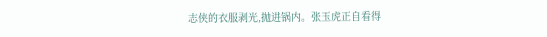志侠的衣服剥光,抛进锅内。张玉虎正自看得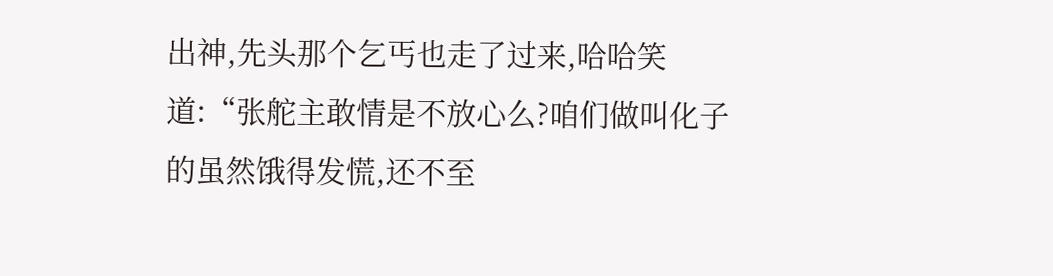出神,先头那个乞丐也走了过来,哈哈笑道:“张舵主敢情是不放心么?咱们做叫化子的虽然饿得发慌,还不至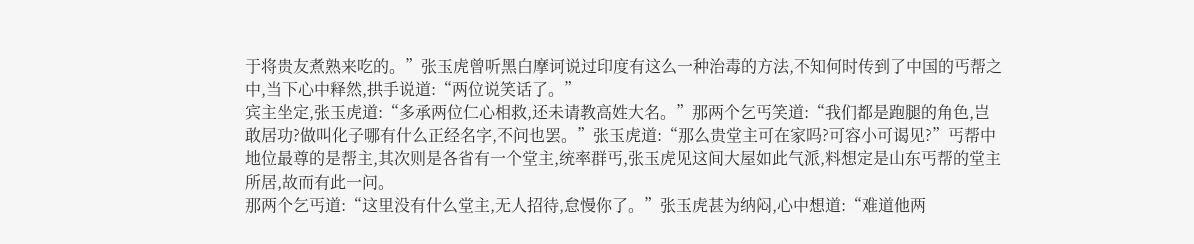于将贵友煮熟来吃的。”张玉虎曾听黑白摩诃说过印度有这么一种治毒的方法,不知何时传到了中国的丐帮之中,当下心中释然,拱手说道:“两位说笑话了。”
宾主坐定,张玉虎道:“多承两位仁心相救,还未请教高姓大名。”那两个乞丐笑道:“我们都是跑腿的角色,岂敢居功?做叫化子哪有什么正经名字,不问也罢。”张玉虎道:“那么贵堂主可在家吗?可容小可谒见?”丐帮中地位最尊的是帮主,其次则是各省有一个堂主,统率群丐,张玉虎见这间大屋如此气派,料想定是山东丐帮的堂主所居,故而有此一问。
那两个乞丐道:“这里没有什么堂主,无人招待,怠慢你了。”张玉虎甚为纳闷,心中想道:“难道他两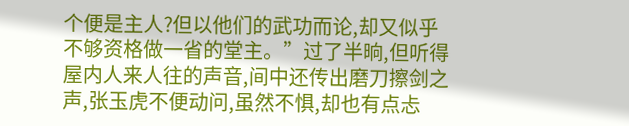个便是主人?但以他们的武功而论,却又似乎不够资格做一省的堂主。”过了半晌,但听得屋内人来人往的声音,间中还传出磨刀擦剑之声,张玉虎不便动问,虽然不惧,却也有点忐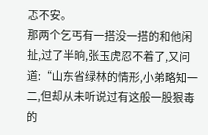忑不安。
那两个乞丐有一搭没一搭的和他闲扯,过了半晌,张玉虎忍不着了,又问道:“山东省绿林的情形,小弟略知一二,但却从未听说过有这般一股狠毒的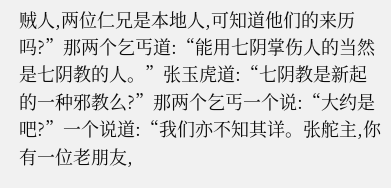贼人,两位仁兄是本地人,可知道他们的来历吗?”那两个乞丐道:“能用七阴掌伤人的当然是七阴教的人。”张玉虎道:“七阴教是新起的一种邪教么?”那两个乞丐一个说:“大约是吧?”一个说道:“我们亦不知其详。张舵主,你有一位老朋友,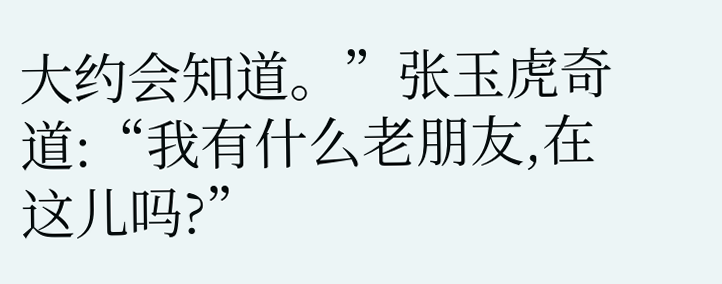大约会知道。”张玉虎奇道:“我有什么老朋友,在这儿吗?”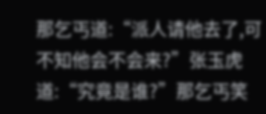那乞丐道:“派人请他去了,可不知他会不会来?”张玉虎道:“究竟是谁?”那乞丐笑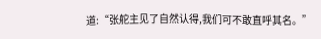道:“张舵主见了自然认得,我们可不敢直呼其名。”